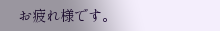お疲れ様です。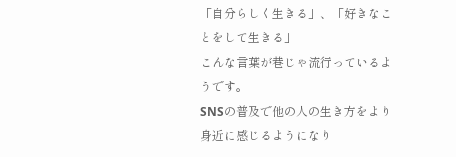「自分らしく生きる」、「好きなことをして生きる」
こんな言葉が巷じゃ流行っているようです。
SNSの普及で他の人の生き方をより身近に感じるようになり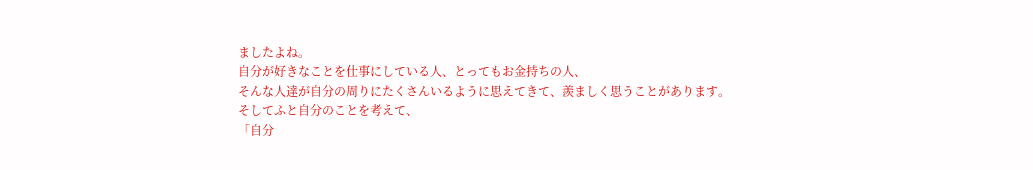ましたよね。
自分が好きなことを仕事にしている人、とってもお金持ちの人、
そんな人達が自分の周りにたくさんいるように思えてきて、羨ましく思うことがあります。
そしてふと自分のことを考えて、
「自分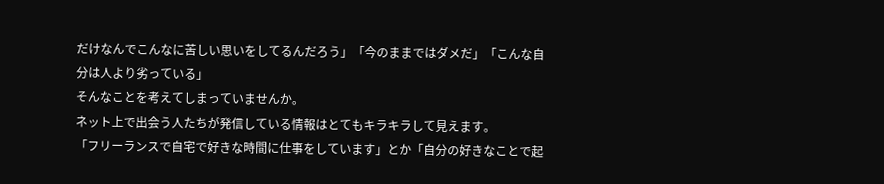だけなんでこんなに苦しい思いをしてるんだろう」「今のままではダメだ」「こんな自分は人より劣っている」
そんなことを考えてしまっていませんか。
ネット上で出会う人たちが発信している情報はとてもキラキラして見えます。
「フリーランスで自宅で好きな時間に仕事をしています」とか「自分の好きなことで起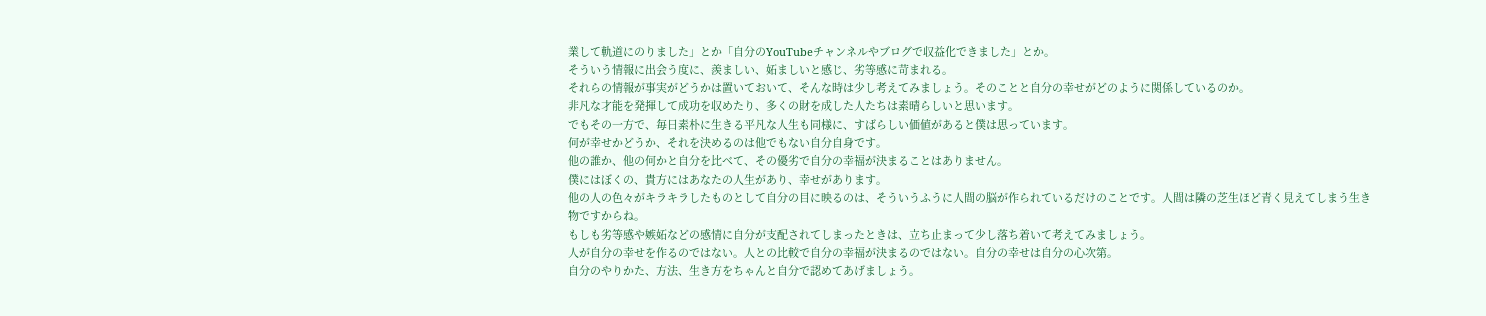業して軌道にのりました」とか「自分のYouTubeチャンネルやブログで収益化できました」とか。
そういう情報に出会う度に、羨ましい、妬ましいと感じ、劣等感に苛まれる。
それらの情報が事実がどうかは置いておいて、そんな時は少し考えてみましょう。そのことと自分の幸せがどのように関係しているのか。
非凡な才能を発揮して成功を収めたり、多くの財を成した人たちは素晴らしいと思います。
でもその一方で、毎日素朴に生きる平凡な人生も同様に、すばらしい価値があると僕は思っています。
何が幸せかどうか、それを決めるのは他でもない自分自身です。
他の誰か、他の何かと自分を比べて、その優劣で自分の幸福が決まることはありません。
僕にはぼくの、貴方にはあなたの人生があり、幸せがあります。
他の人の色々がキラキラしたものとして自分の目に映るのは、そういうふうに人間の脳が作られているだけのことです。人間は隣の芝生ほど青く見えてしまう生き物ですからね。
もしも劣等感や嫉妬などの感情に自分が支配されてしまったときは、立ち止まって少し落ち着いて考えてみましょう。
人が自分の幸せを作るのではない。人との比較で自分の幸福が決まるのではない。自分の幸せは自分の心次第。
自分のやりかた、方法、生き方をちゃんと自分で認めてあげましょう。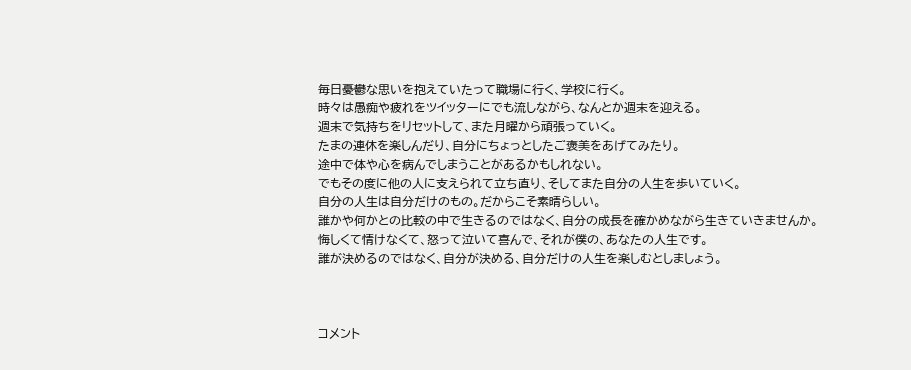毎日憂鬱な思いを抱えていたって職場に行く、学校に行く。
時々は愚痴や疲れをツイッターにでも流しながら、なんとか週末を迎える。
週末で気持ちをリセットして、また月曜から頑張っていく。
たまの連休を楽しんだり、自分にちょっとしたご褒美をあげてみたり。
途中で体や心を病んでしまうことがあるかもしれない。
でもその度に他の人に支えられて立ち直り、そしてまた自分の人生を歩いていく。
自分の人生は自分だけのもの。だからこそ素晴らしい。
誰かや何かとの比較の中で生きるのではなく、自分の成長を確かめながら生きていきませんか。
悔しくて情けなくて、怒って泣いて喜んで、それが僕の、あなたの人生です。
誰が決めるのではなく、自分が決める、自分だけの人生を楽しむとしましょう。



コメント